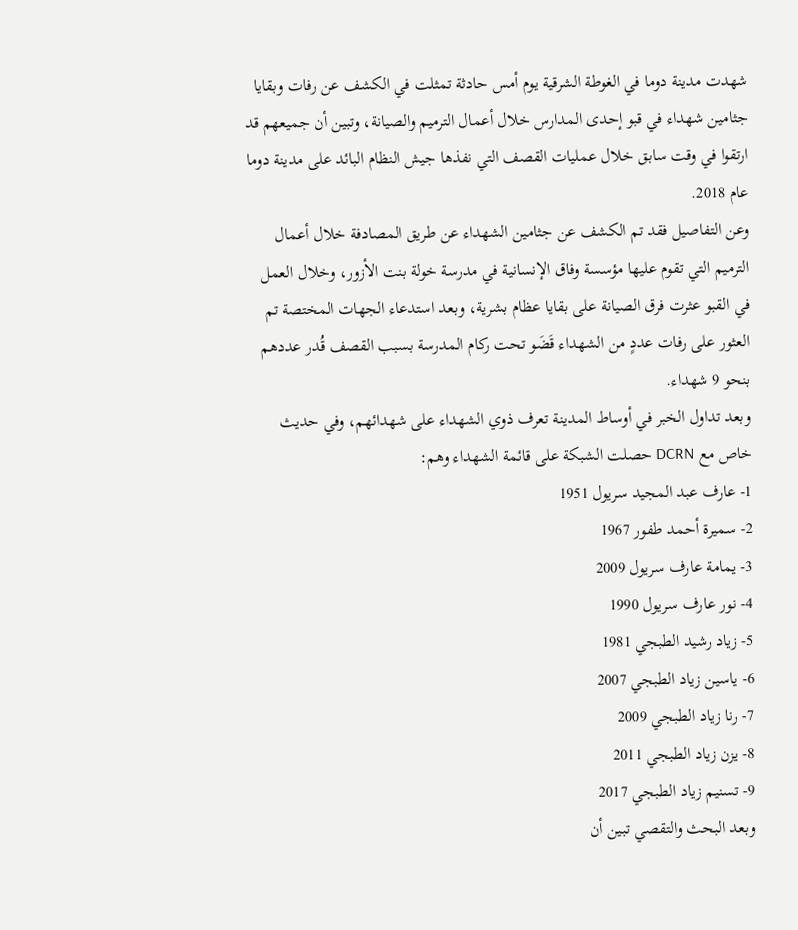شهدت مدينة دوما في الغوطة الشرقية يوم أمس حادثة تمثلت في الكشف عن رفات وبقايا جثامين شهداء في قبو إحدى المدارس خلال أعمال الترميم والصيانة، وتبين أن جميعهم قد ارتقوا في وقت سابق خلال عمليات القصف التي نفذها جيش النظام البائد على مدينة دوما عام 2018.
وعن التفاصيل فقد تم الكشف عن جثامين الشهداء عن طريق المصادفة خلال أعمال الترميم التي تقوم عليها مؤسسة وفاق الإنسانية في مدرسة خولة بنت الأزور، وخلال العمل في القبو عثرت فرق الصيانة على بقايا عظام بشرية، وبعد استدعاء الجهات المختصة تم العثور على رفات عددٍ من الشهداء قَضَو تحت ركام المدرسة بسبب القصف قُدر عددهم بنحو 9 شهداء.
وبعد تداول الخبر في أوساط المدينة تعرف ذوي الشهداء على شهدائهم، وفي حديث خاص مع DCRN حصلت الشبكة على قائمة الشهداء وهم:
1- عارف عبد المجيد سريول 1951
2- سميرة أحمد طفور 1967
3- يمامة عارف سريول 2009
4- نور عارف سريول 1990
5- زياد رشيد الطبجي 1981
6- ياسين زياد الطبجي 2007
7- رنا زياد الطبجي 2009
8- يزن زياد الطبجي 2011
9- تسنيم زياد الطبجي 2017
وبعد البحث والتقصي تبين أن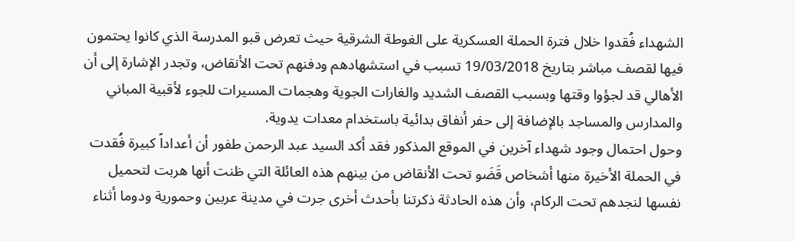الشهداء فُقدوا خلال فترة الحملة العسكرية على الغوطة الشرقية حيث تعرض قبو المدرسة الذي كانوا يحتمون فيها لقصف مباشر بتاريخ 19/03/2018 تسبب في استشهادهم ودفنهم تحت الأنقاض، وتجدر الإشارة إلى أن الأهالي قد لجؤوا وقتها وبسبب القصف الشديد والغارات الجوية وهجمات المسيرات للجوء لأقبية المباني والمدارس والمساجد بالإضافة إلى حفر أنفاق بدائية باستخدام معدات يدوية.
وحول احتمال وجود شهداء آخرين في الموقع المذكور فقد أكد السيد عبد الرحمن طفور أن أعداداً كبيرة فُقدت في الحملة الأخيرة منها أشخاص قَضَو تحت الأنقاض من بينهم هذه العائلة التي ظنت أنها هربت لتحميل نفسها لنجدهم تحت الركام، وأن هذه الحادثة ذكرتنا بأحدث أخرى جرت في مدينة عربين وحمورية ودوما أثناء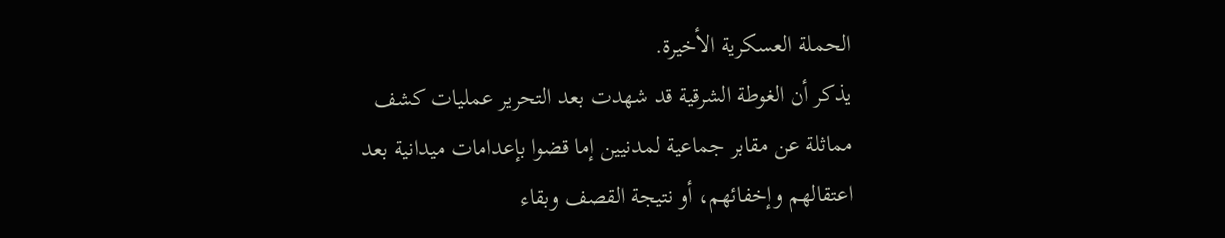الحملة العسكرية الأخيرة.
يذكر أن الغوطة الشرقية قد شهدت بعد التحرير عمليات كشف مماثلة عن مقابر جماعية لمدنيين إما قضوا بإعدامات ميدانية بعد اعتقالهم وإخفائهم، أو نتيجة القصف وبقاء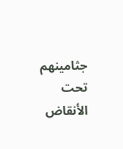جثامينهم تحت الأنقاض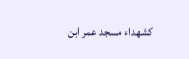كشهداء مسجد عمر ابن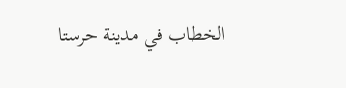الخطاب في مدينة حرستا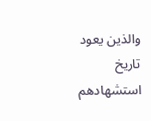والذين يعود تاريخ استشهادهم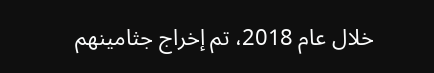خلال عام 2018، تم إخراج جثامينهم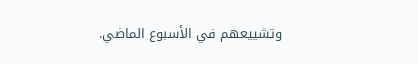وتشييعهم في الأسبوع الماضي.